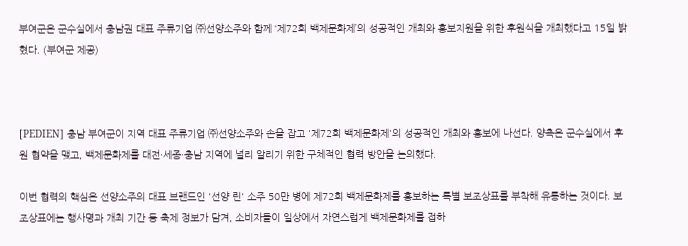부여군은 군수실에서 충남권 대표 주류기업 ㈜선양소주와 함께 ‘제72회 백제문화제’의 성공적인 개최와 홍보지원을 위한 후원식을 개최했다고 15일 밝혔다. (부여군 제공)



[PEDIEN] 충남 부여군이 지역 대표 주류기업 ㈜선양소주와 손을 잡고 '제72회 백제문화제'의 성공적인 개최와 홍보에 나선다. 양측은 군수실에서 후원 협약을 맺고, 백제문화제를 대전·세종·충남 지역에 널리 알리기 위한 구체적인 협력 방안을 논의했다.

이번 협력의 핵심은 선양소주의 대표 브랜드인 '선양 린' 소주 50만 병에 제72회 백제문화제를 홍보하는 특별 보조상표를 부착해 유통하는 것이다. 보조상표에는 행사명과 개최 기간 등 축제 정보가 담겨, 소비자들이 일상에서 자연스럽게 백제문화제를 접하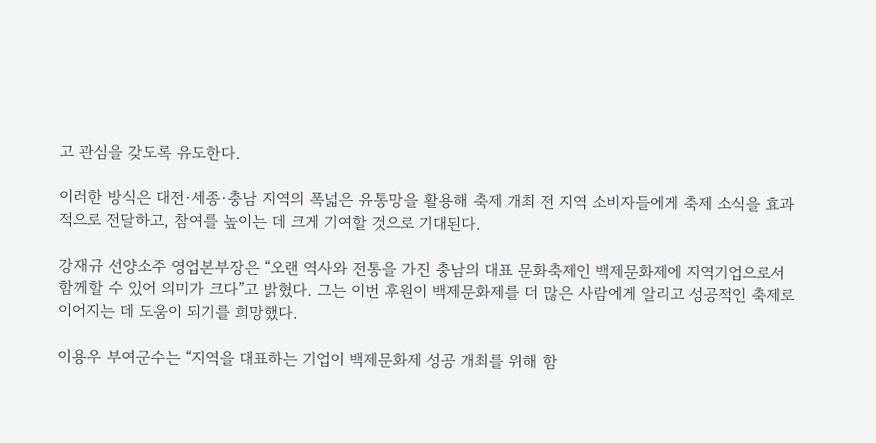고 관심을 갖도록 유도한다.

이러한 방식은 대전·세종·충남 지역의 폭넓은 유통망을 활용해 축제 개최 전 지역 소비자들에게 축제 소식을 효과적으로 전달하고, 참여를 높이는 데 크게 기여할 것으로 기대된다.

강재규 선양소주 영업본부장은 “오랜 역사와 전통을 가진 충남의 대표 문화축제인 백제문화제에 지역기업으로서 함께할 수 있어 의미가 크다”고 밝혔다. 그는 이번 후원이 백제문화제를 더 많은 사람에게 알리고 성공적인 축제로 이어지는 데 도움이 되기를 희망했다.

이용우 부여군수는 “지역을 대표하는 기업이 백제문화제 성공 개최를 위해 함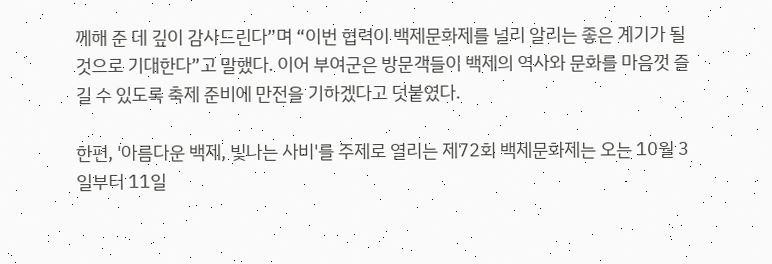께해 준 데 깊이 감사드린다”며 “이번 협력이 백제문화제를 널리 알리는 좋은 계기가 될 것으로 기대한다”고 말했다. 이어 부여군은 방문객들이 백제의 역사와 문화를 마음껏 즐길 수 있도록 축제 준비에 만전을 기하겠다고 덧붙였다.

한편, '아름다운 백제, 빛나는 사비'를 주제로 열리는 제72회 백제문화제는 오는 10월 3일부터 11일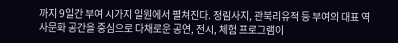까지 9일간 부여 시가지 일원에서 펼쳐진다. 정림사지, 관북리유적 등 부여의 대표 역사문화 공간을 중심으로 다채로운 공연, 전시, 체험 프로그램이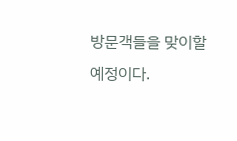방문객들을 맞이할 예정이다.